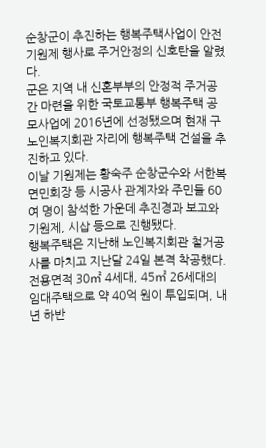순창군이 추진하는 행복주택사업이 안전기원제 행사로 주거안정의 신호탄을 알렸다.
군은 지역 내 신혼부부의 안정적 주거공간 마련을 위한 국토교통부 행복주택 공모사업에 2016년에 선정됐으며 현재 구 노인복지회관 자리에 행복주택 건설을 추진하고 있다.
이날 기원제는 황숙주 순창군수와 서한복 면민회장 등 시공사 관계자와 주민들 60여 명이 참석한 가운데 추진경과 보고와 기원제, 시삽 등으로 진행됐다.
행복주택은 지난해 노인복지회관 철거공사를 마치고 지난달 24일 본격 착공했다.
전용면적 30㎡ 4세대, 45㎡ 26세대의 임대주택으로 약 40억 원이 투입되며, 내년 하반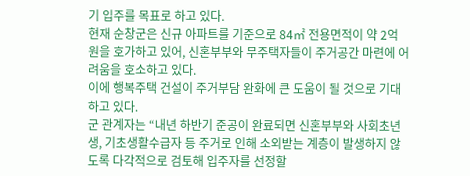기 입주를 목표로 하고 있다.
현재 순창군은 신규 아파트를 기준으로 84㎡ 전용면적이 약 2억 원을 호가하고 있어, 신혼부부와 무주택자들이 주거공간 마련에 어려움을 호소하고 있다.
이에 행복주택 건설이 주거부담 완화에 큰 도움이 될 것으로 기대하고 있다.
군 관계자는 “내년 하반기 준공이 완료되면 신혼부부와 사회초년생, 기초생활수급자 등 주거로 인해 소외받는 계층이 발생하지 않도록 다각적으로 검토해 입주자를 선정할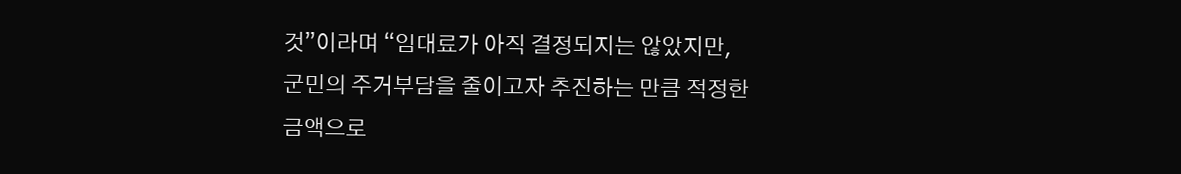것”이라며 “임대료가 아직 결정되지는 않았지만, 군민의 주거부담을 줄이고자 추진하는 만큼 적정한 금액으로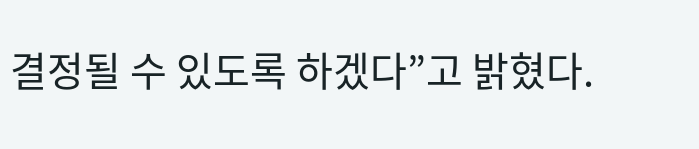결정될 수 있도록 하겠다”고 밝혔다.